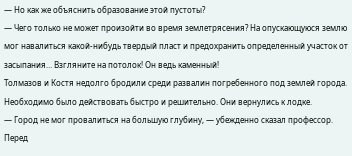— Но как же объяснить образование этой пустоты?
— Чего только не может произойти во время землетрясения? На опускающуюся землю мог навалиться какой-нибудь твердый пласт и предохранить определенный участок от засыпания… Взгляните на потолок! Он ведь каменный!
Толмазов и Костя недолго бродили среди развалин погребенного под землей города. Необходимо было действовать быстро и решительно. Они вернулись к лодке.
— Город не мог провалиться на большую глубину, — убежденно сказал профессор.
Перед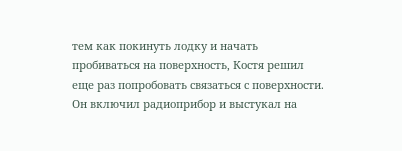тем как покинуть лодку и начать пробиваться на поверхность, Костя решил еще раз попробовать связаться с поверхности.
Он включил радиоприбор и выстукал на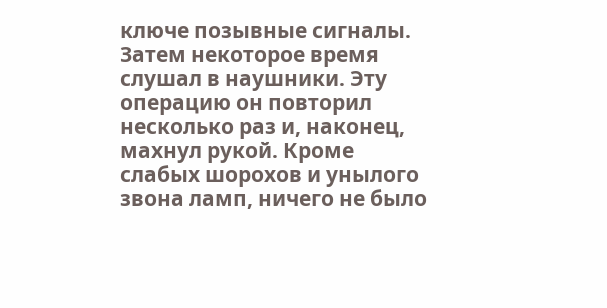ключе позывные сигналы. Затем некоторое время слушал в наушники. Эту операцию он повторил несколько раз и, наконец, махнул рукой. Кроме слабых шорохов и унылого звона ламп, ничего не было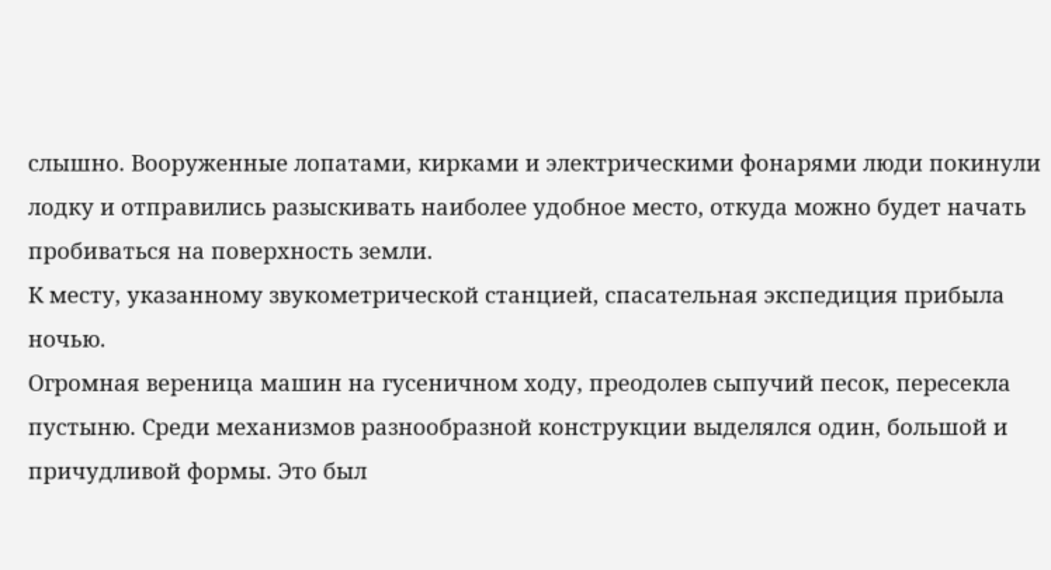слышно. Вооруженные лопатами, кирками и электрическими фонарями люди покинули лодку и отправились разыскивать наиболее удобное место, откуда можно будет начать пробиваться на поверхность земли.
К месту, указанному звукометрической станцией, спасательная экспедиция прибыла ночью.
Огромная вереница машин на гусеничном ходу, преодолев сыпучий песок, пересекла пустыню. Среди механизмов разнообразной конструкции выделялся один, большой и причудливой формы. Это был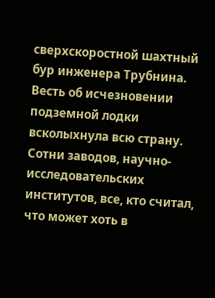сверхскоростной шахтный бур инженера Трубнина.
Весть об исчезновении подземной лодки всколыхнула всю страну. Сотни заводов, научно-исследовательских институтов, все, кто считал, что может хоть в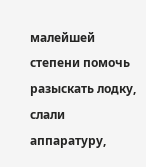малейшей степени помочь разыскать лодку, слали аппаратуру,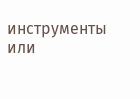инструменты или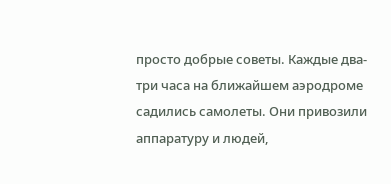просто добрые советы. Каждые два-три часа на ближайшем аэродроме садились самолеты. Они привозили аппаратуру и людей,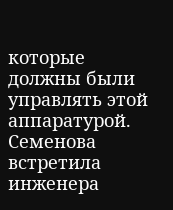которые должны были управлять этой аппаратурой.
Семенова встретила инженера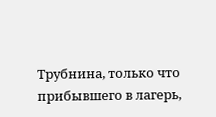Трубнина, только что прибывшего в лагерь,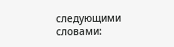следующими словами: